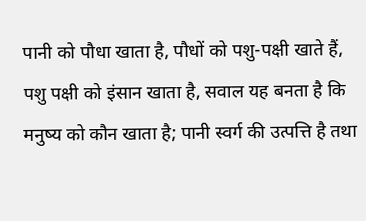पानी को पौधा खाता है, पौधों को पशु-पक्षी खाते हैं, पशु पक्षी को इंसान खाता है, सवाल यह बनता है कि मनुष्य को कौन खाता है; पानी स्वर्ग की उत्पत्ति है तथा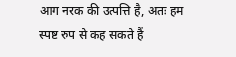आग नरक की उत्पत्ति है, अतः हम स्पष्ट रुप से कह सकते हैं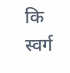कि स्वर्ग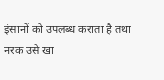इंसानों को उपलब्ध कराता है तथा नरक उसे खा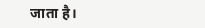जाता है।